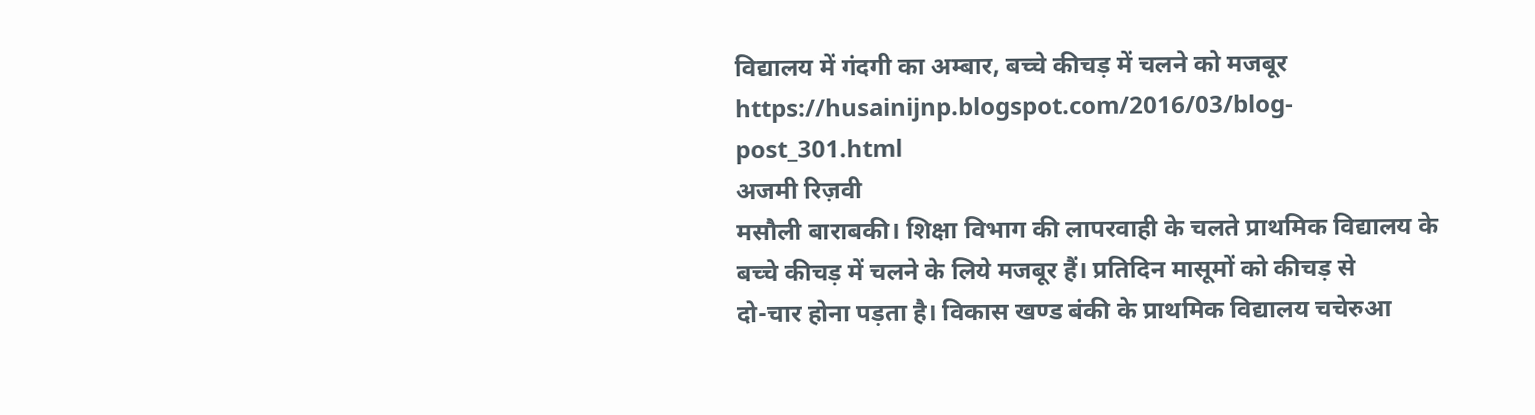विद्यालय में गंदगी का अम्बार, बच्चे कीचड़ में चलने को मजबूर
https://husainijnp.blogspot.com/2016/03/blog-post_301.html
अजमी रिज़वी
मसौली बाराबकी। शिक्षा विभाग की लापरवाही के चलते प्राथमिक विद्यालय के
बच्चे कीचड़ में चलने के लिये मजबूर हैं। प्रतिदिन मासूमों को कीचड़ से
दो-चार होना पड़ता है। विकास खण्ड बंकी के प्राथमिक विद्यालय चचेरुआ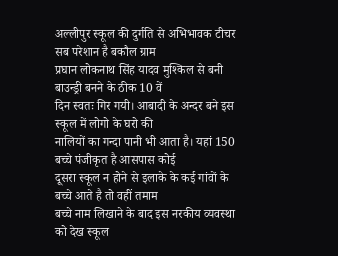अल्लीपुर स्कूल की दुर्गति से अभिभावक टीचर सब परेशान है बकौल ग्राम
प्रघान लोकनाथ सिंह यादव मुश्किल से बनी बाउन्ड्री बनने के ठीक 10 वें
दिन स्वतः गिर गयी। आबादी के अन्दर बने इस स्कूल में लोगो के घरो की
नालियों का गन्दा पानी भी आता है। यहां 150 बच्चे पंजीकृत है आसपास कोई
दूसरा स्कूल न होने से इलाके के कई गांवों के बच्चे आते है तो वहीं तमाम
बच्चे नाम लिखाने के बाद इस नरकीय व्यवस्था को देख स्कूल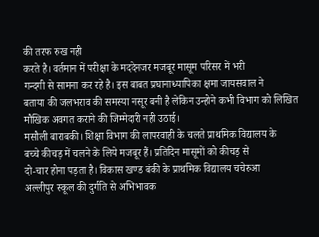की तरफ रुख नही
करते है। वर्तमान में परीक्षा के मददेनजर मजबूर मासूम परिसर में भरी
गन्दगी से सामना कर रहे है। इस बाबत प्रघानाध्यापिका क्षमा जायसवाल ने
बताया की जलभराव की समस्या नसूर बनी है लेकिन उन्होने कभी विभाग को लिखित
मौखिक अवगत कराने की जिम्मेदारी नही उठाई।
मसौली बाराबकी। शिक्षा विभाग की लापरवाही के चलते प्राथमिक विद्यालय के
बच्चे कीचड़ में चलने के लिये मजबूर हैं। प्रतिदिन मासूमों को कीचड़ से
दो-चार होना पड़ता है। विकास खण्ड बंकी के प्राथमिक विद्यालय चचेरुआ
अल्लीपुर स्कूल की दुर्गति से अभिभावक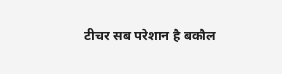टीचर सब परेशान है बकौल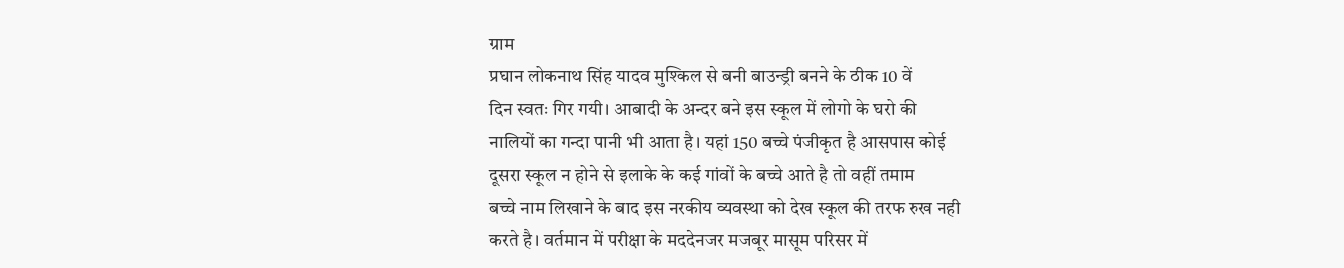ग्राम
प्रघान लोकनाथ सिंह यादव मुश्किल से बनी बाउन्ड्री बनने के ठीक 10 वें
दिन स्वतः गिर गयी। आबादी के अन्दर बने इस स्कूल में लोगो के घरो की
नालियों का गन्दा पानी भी आता है। यहां 150 बच्चे पंजीकृत है आसपास कोई
दूसरा स्कूल न होने से इलाके के कई गांवों के बच्चे आते है तो वहीं तमाम
बच्चे नाम लिखाने के बाद इस नरकीय व्यवस्था को देख स्कूल की तरफ रुख नही
करते है। वर्तमान में परीक्षा के मददेनजर मजबूर मासूम परिसर में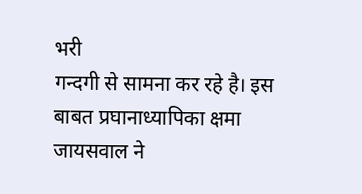भरी
गन्दगी से सामना कर रहे है। इस बाबत प्रघानाध्यापिका क्षमा जायसवाल ने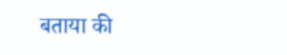बताया की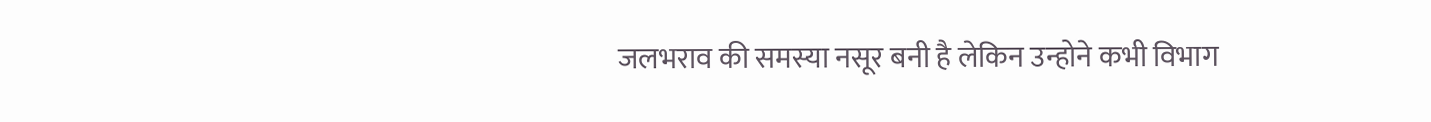जलभराव की समस्या नसूर बनी है लेकिन उन्होने कभी विभाग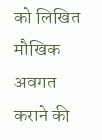को लिखित
मौखिक अवगत कराने की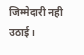जिम्मेदारी नही उठाई।